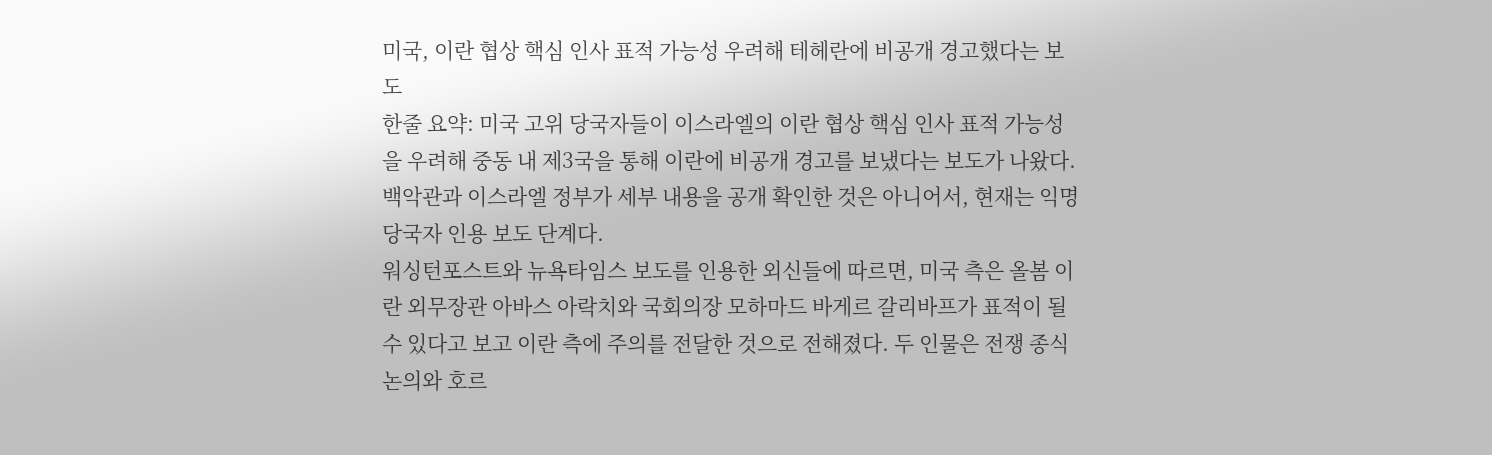미국, 이란 협상 핵심 인사 표적 가능성 우려해 테헤란에 비공개 경고했다는 보도
한줄 요약: 미국 고위 당국자들이 이스라엘의 이란 협상 핵심 인사 표적 가능성을 우려해 중동 내 제3국을 통해 이란에 비공개 경고를 보냈다는 보도가 나왔다. 백악관과 이스라엘 정부가 세부 내용을 공개 확인한 것은 아니어서, 현재는 익명 당국자 인용 보도 단계다.
워싱턴포스트와 뉴욕타임스 보도를 인용한 외신들에 따르면, 미국 측은 올봄 이란 외무장관 아바스 아락치와 국회의장 모하마드 바게르 갈리바프가 표적이 될 수 있다고 보고 이란 측에 주의를 전달한 것으로 전해졌다. 두 인물은 전쟁 종식 논의와 호르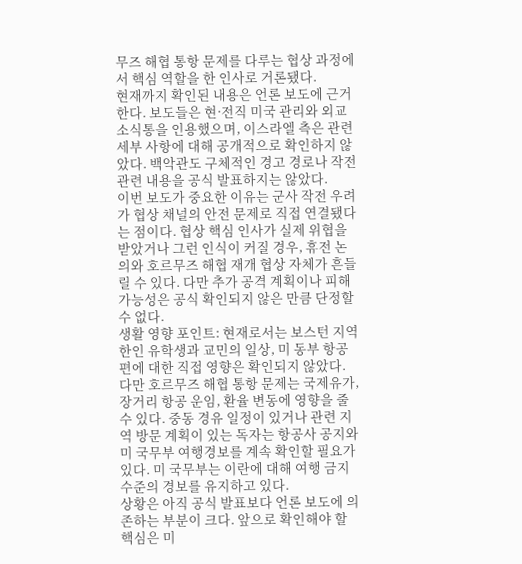무즈 해협 통항 문제를 다루는 협상 과정에서 핵심 역할을 한 인사로 거론됐다.
현재까지 확인된 내용은 언론 보도에 근거한다. 보도들은 현·전직 미국 관리와 외교 소식통을 인용했으며, 이스라엘 측은 관련 세부 사항에 대해 공개적으로 확인하지 않았다. 백악관도 구체적인 경고 경로나 작전 관련 내용을 공식 발표하지는 않았다.
이번 보도가 중요한 이유는 군사 작전 우려가 협상 채널의 안전 문제로 직접 연결됐다는 점이다. 협상 핵심 인사가 실제 위협을 받았거나 그런 인식이 커질 경우, 휴전 논의와 호르무즈 해협 재개 협상 자체가 흔들릴 수 있다. 다만 추가 공격 계획이나 피해 가능성은 공식 확인되지 않은 만큼 단정할 수 없다.
생활 영향 포인트: 현재로서는 보스턴 지역 한인 유학생과 교민의 일상, 미 동부 항공편에 대한 직접 영향은 확인되지 않았다. 다만 호르무즈 해협 통항 문제는 국제유가, 장거리 항공 운임, 환율 변동에 영향을 줄 수 있다. 중동 경유 일정이 있거나 관련 지역 방문 계획이 있는 독자는 항공사 공지와 미 국무부 여행경보를 계속 확인할 필요가 있다. 미 국무부는 이란에 대해 여행 금지 수준의 경보를 유지하고 있다.
상황은 아직 공식 발표보다 언론 보도에 의존하는 부분이 크다. 앞으로 확인해야 할 핵심은 미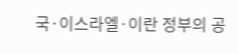국·이스라엘·이란 정부의 공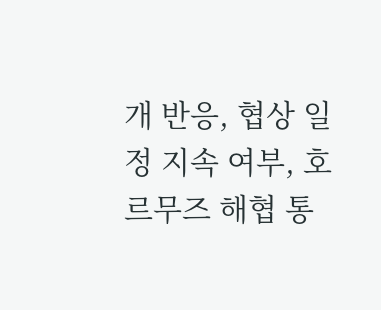개 반응, 협상 일정 지속 여부, 호르무즈 해협 통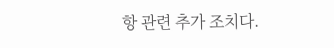항 관련 추가 조치다.